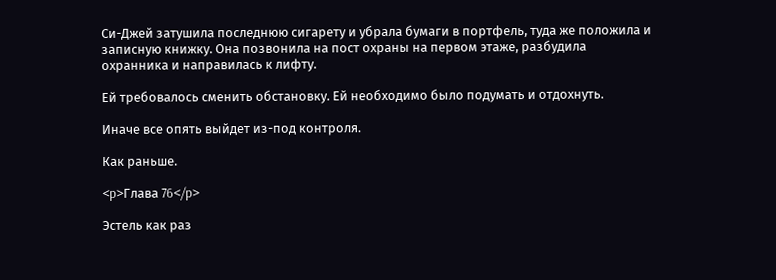Си-Джей затушила последнюю сигарету и убрала бумаги в портфель, туда же положила и записную книжку. Она позвонила на пост охраны на первом этаже, разбудила охранника и направилась к лифту.

Ей требовалось сменить обстановку. Ей необходимо было подумать и отдохнуть.

Иначе все опять выйдет из-под контроля.

Как раньше.

<p>Глава 76</p>

Эстель как раз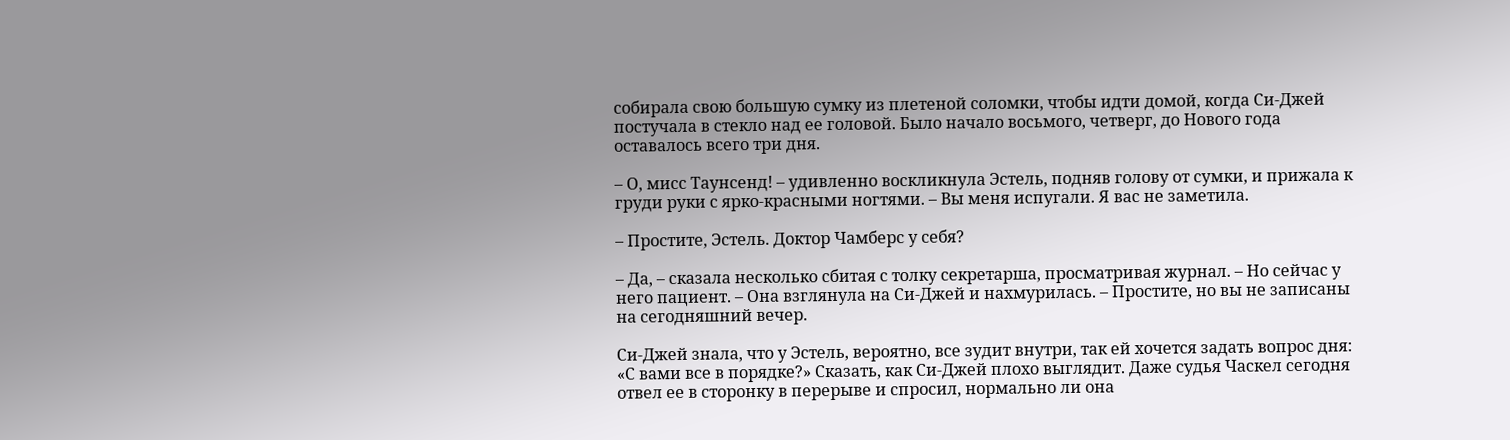собирала свою большую сумку из плетеной соломки, чтобы идти домой, когда Си-Джей постучала в стекло над ее головой. Было начало восьмого, четверг, до Нового года оставалось всего три дня.

– О, мисс Таунсенд! – удивленно воскликнула Эстель, подняв голову от сумки, и прижала к груди руки с ярко-красными ногтями. – Вы меня испугали. Я вас не заметила.

– Простите, Эстель. Доктор Чамберс у себя?

– Да, – сказала несколько сбитая с толку секретарша, просматривая журнал. – Но сейчас у него пациент. – Она взглянула на Си-Джей и нахмурилась. – Простите, но вы не записаны на сегодняшний вечер.

Си-Джей знала, что у Эстель, вероятно, все зудит внутри, так ей хочется задать вопрос дня: «С вами все в порядке?» Сказать, как Си-Джей плохо выглядит. Даже судья Часкел сегодня отвел ее в сторонку в перерыве и спросил, нормально ли она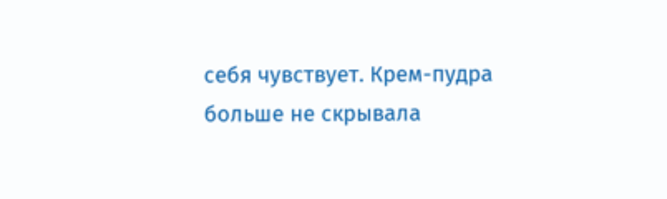себя чувствует. Крем-пудра больше не скрывала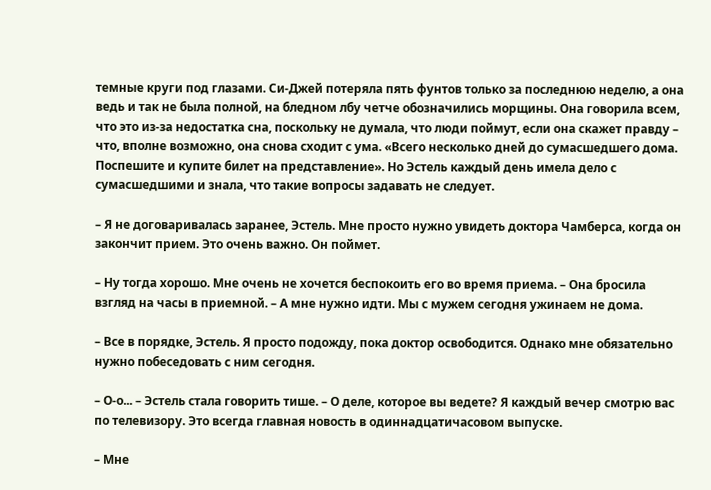темные круги под глазами. Си-Джей потеряла пять фунтов только за последнюю неделю, а она ведь и так не была полной, на бледном лбу четче обозначились морщины. Она говорила всем, что это из-за недостатка сна, поскольку не думала, что люди поймут, если она скажет правду – что, вполне возможно, она снова сходит с ума. «Всего несколько дней до сумасшедшего дома. Поспешите и купите билет на представление». Но Эстель каждый день имела дело с сумасшедшими и знала, что такие вопросы задавать не следует.

– Я не договаривалась заранее, Эстель. Мне просто нужно увидеть доктора Чамберса, когда он закончит прием. Это очень важно. Он поймет.

– Ну тогда хорошо. Мне очень не хочется беспокоить его во время приема. – Она бросила взгляд на часы в приемной. – А мне нужно идти. Мы с мужем сегодня ужинаем не дома.

– Все в порядке, Эстель. Я просто подожду, пока доктор освободится. Однако мне обязательно нужно побеседовать с ним сегодня.

– О-о... – Эстель стала говорить тише. – О деле, которое вы ведете? Я каждый вечер смотрю вас по телевизору. Это всегда главная новость в одиннадцатичасовом выпуске.

– Мне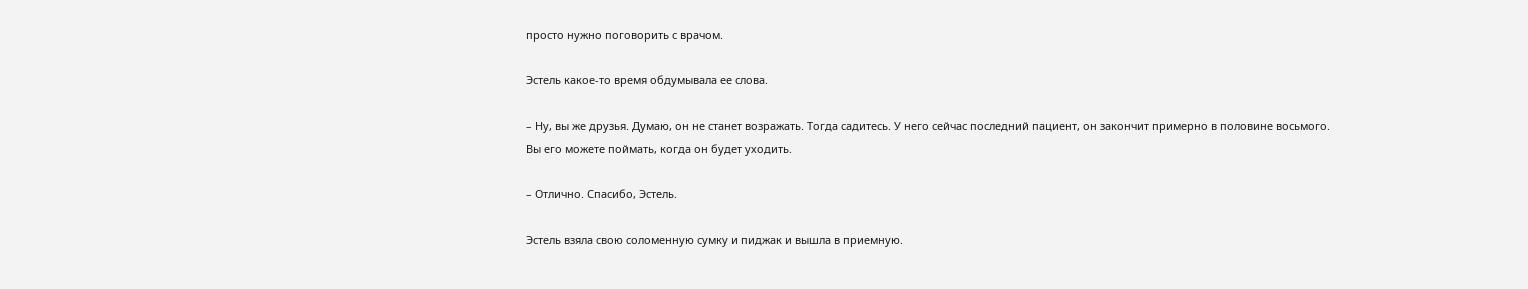просто нужно поговорить с врачом.

Эстель какое-то время обдумывала ее слова.

– Ну, вы же друзья. Думаю, он не станет возражать. Тогда садитесь. У него сейчас последний пациент, он закончит примерно в половине восьмого. Вы его можете поймать, когда он будет уходить.

– Отлично. Спасибо, Эстель.

Эстель взяла свою соломенную сумку и пиджак и вышла в приемную.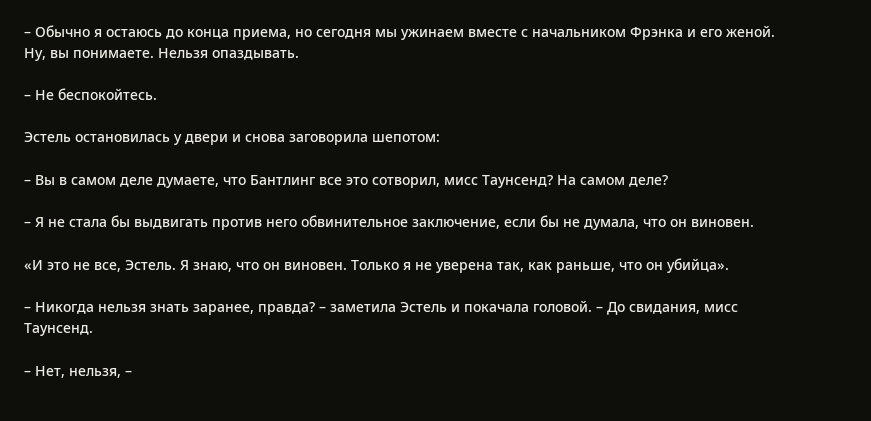– Обычно я остаюсь до конца приема, но сегодня мы ужинаем вместе с начальником Фрэнка и его женой. Ну, вы понимаете. Нельзя опаздывать.

– Не беспокойтесь.

Эстель остановилась у двери и снова заговорила шепотом:

– Вы в самом деле думаете, что Бантлинг все это сотворил, мисс Таунсенд? На самом деле?

– Я не стала бы выдвигать против него обвинительное заключение, если бы не думала, что он виновен.

«И это не все, Эстель. Я знаю, что он виновен. Только я не уверена так, как раньше, что он убийца».

– Никогда нельзя знать заранее, правда? – заметила Эстель и покачала головой. – До свидания, мисс Таунсенд.

– Нет, нельзя, –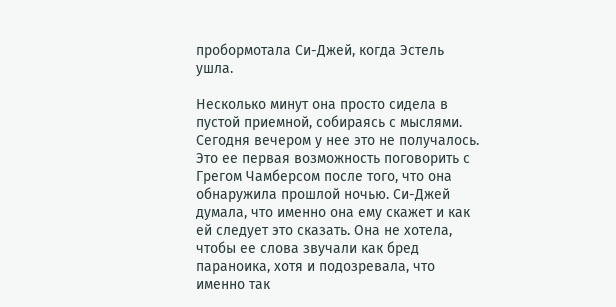пробормотала Си-Джей, когда Эстель ушла.

Несколько минут она просто сидела в пустой приемной, собираясь с мыслями. Сегодня вечером у нее это не получалось. Это ее первая возможность поговорить с Грегом Чамберсом после того, что она обнаружила прошлой ночью. Си-Джей думала, что именно она ему скажет и как ей следует это сказать. Она не хотела, чтобы ее слова звучали как бред параноика, хотя и подозревала, что именно так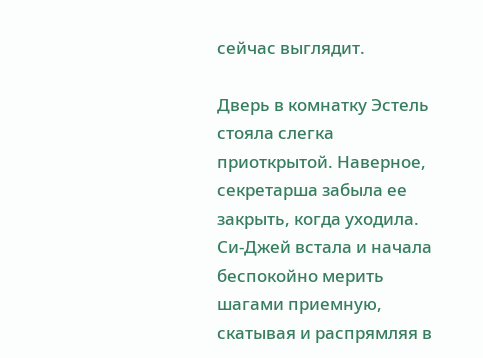сейчас выглядит.

Дверь в комнатку Эстель стояла слегка приоткрытой. Наверное, секретарша забыла ее закрыть, когда уходила. Си-Джей встала и начала беспокойно мерить шагами приемную, скатывая и распрямляя в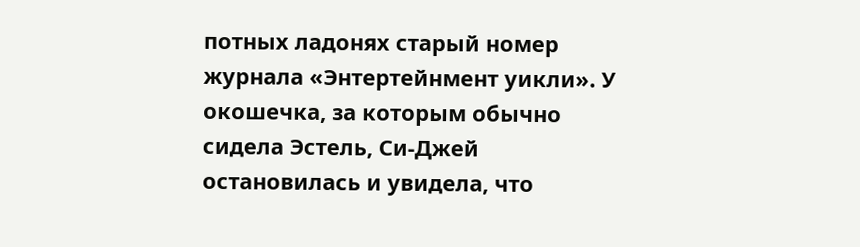потных ладонях старый номер журнала «Энтертейнмент уикли». У окошечка, за которым обычно сидела Эстель, Си-Джей остановилась и увидела, что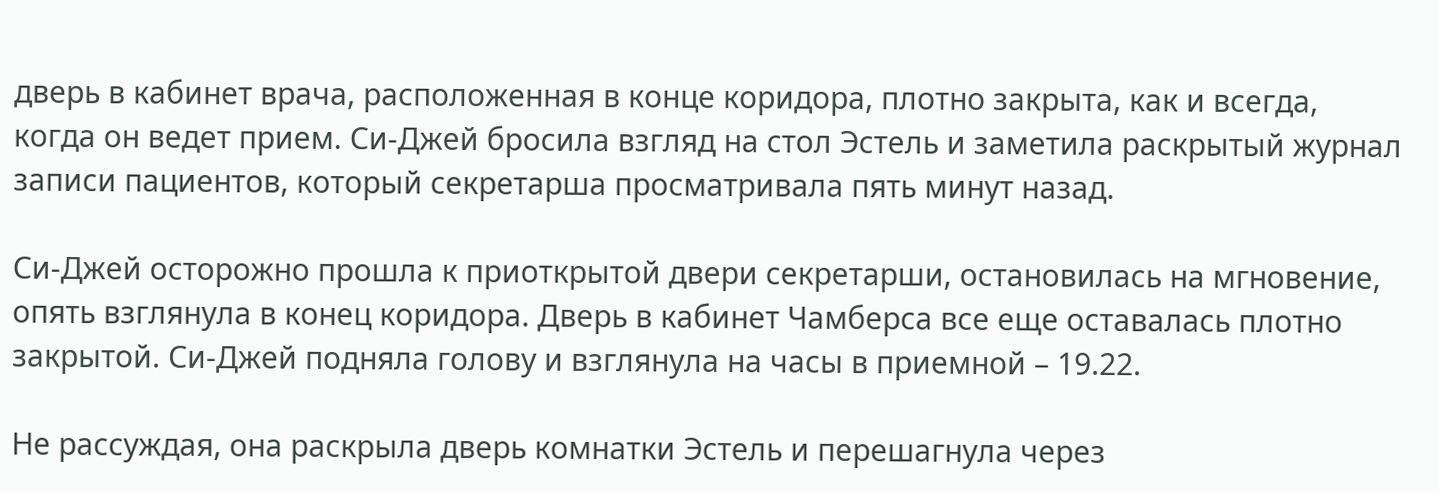дверь в кабинет врача, расположенная в конце коридора, плотно закрыта, как и всегда, когда он ведет прием. Си-Джей бросила взгляд на стол Эстель и заметила раскрытый журнал записи пациентов, который секретарша просматривала пять минут назад.

Си-Джей осторожно прошла к приоткрытой двери секретарши, остановилась на мгновение, опять взглянула в конец коридора. Дверь в кабинет Чамберса все еще оставалась плотно закрытой. Си-Джей подняла голову и взглянула на часы в приемной – 19.22.

Не рассуждая, она раскрыла дверь комнатки Эстель и перешагнула через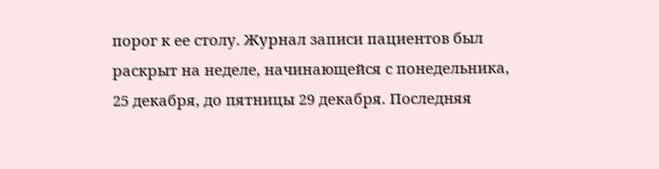порог к ее столу. Журнал записи пациентов был раскрыт на неделе, начинающейся с понедельника, 25 декабря, до пятницы 29 декабря. Последняя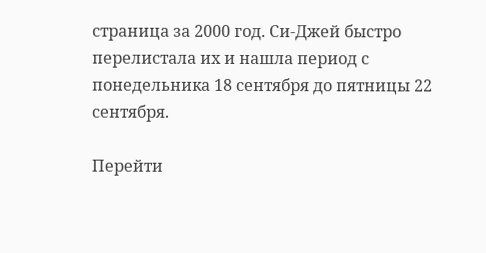страница за 2000 год. Си-Джей быстро перелистала их и нашла период с понедельника 18 сентября до пятницы 22 сентября.

Перейти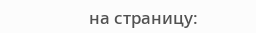на страницу: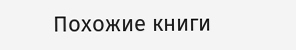Похожие книги